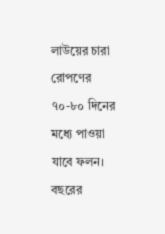লাউয়ের চারা রোপণের ৭০-৮০ দিনের মধ্যে পাওয়া যাবে ফলন। বছরের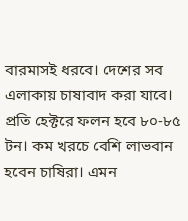বারমাসই ধরবে। দেশের সব এলাকায় চাষাবাদ করা যাবে। প্রতি হেক্টরে ফলন হবে ৮০-৮৫ টন। কম খরচে বেশি লাভবান হবেন চাষিরা। এমন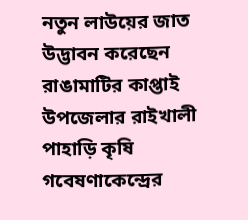নতুন লাউয়ের জাত উদ্ভাবন করেছেন রাঙামাটির কাপ্তাই উপজেলার রাইখালী পাহাড়ি কৃষি গবেষণাকেন্দ্রের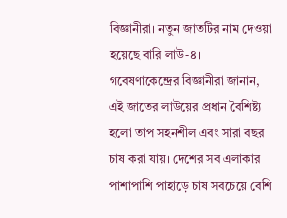বিজ্ঞানীরা। নতুন জাতটির নাম দেওয়া হয়েছে বারি লাউ-৪।
গবেষণাকেন্দ্রের বিজ্ঞানীরা জানান, এই জাতের লাউয়ের প্রধান বৈশিষ্ট্য হলো তাপ সহনশীল এবং সারা বছর চাষ করা যায়। দেশের সব এলাকার পাশাপাশি পাহাড়ে চাষ সবচেয়ে বেশি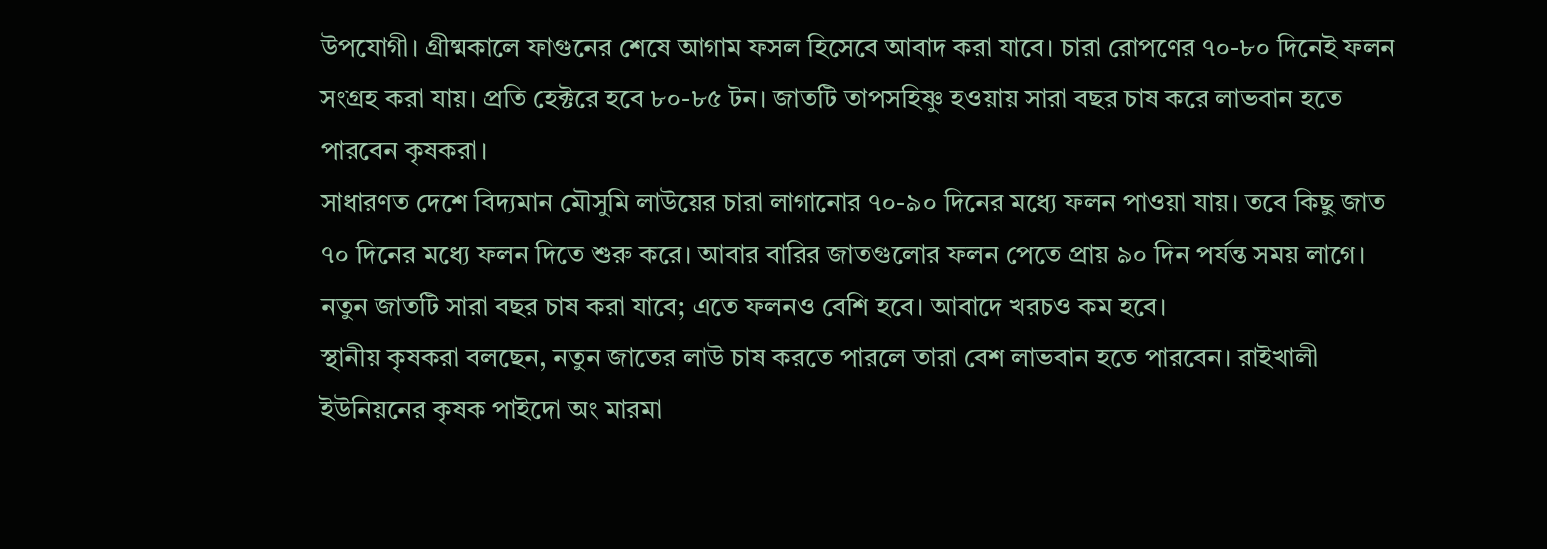উপযোগী। গ্রীষ্মকালে ফাগুনের শেষে আগাম ফসল হিসেবে আবাদ করা যাবে। চারা রোপণের ৭০-৮০ দিনেই ফলন সংগ্রহ করা যায়। প্রতি হেক্টরে হবে ৮০-৮৫ টন। জাতটি তাপসহিষ্ণু হওয়ায় সারা বছর চাষ করে লাভবান হতে পারবেন কৃষকরা।
সাধারণত দেশে বিদ্যমান মৌসুমি লাউয়ের চারা লাগানোর ৭০-৯০ দিনের মধ্যে ফলন পাওয়া যায়। তবে কিছু জাত ৭০ দিনের মধ্যে ফলন দিতে শুরু করে। আবার বারির জাতগুলোর ফলন পেতে প্রায় ৯০ দিন পর্যন্ত সময় লাগে। নতুন জাতটি সারা বছর চাষ করা যাবে; এতে ফলনও বেশি হবে। আবাদে খরচও কম হবে।
স্থানীয় কৃষকরা বলছেন, নতুন জাতের লাউ চাষ করতে পারলে তারা বেশ লাভবান হতে পারবেন। রাইখালী ইউনিয়নের কৃষক পাইদো অং মারমা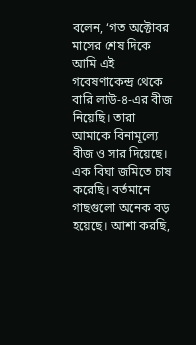বলেন, ‘গত অক্টোবর মাসের শেষ দিকে আমি এই গবেষণাকেন্দ্র থেকে বারি লাউ-৪-এর বীজ নিয়েছি। তারা আমাকে বিনামূল্যে বীজ ও সার দিয়েছে। এক বিঘা জমিতে চাষ করেছি। বর্তমানে গাছগুলো অনেক বড় হয়েছে। আশা করছি,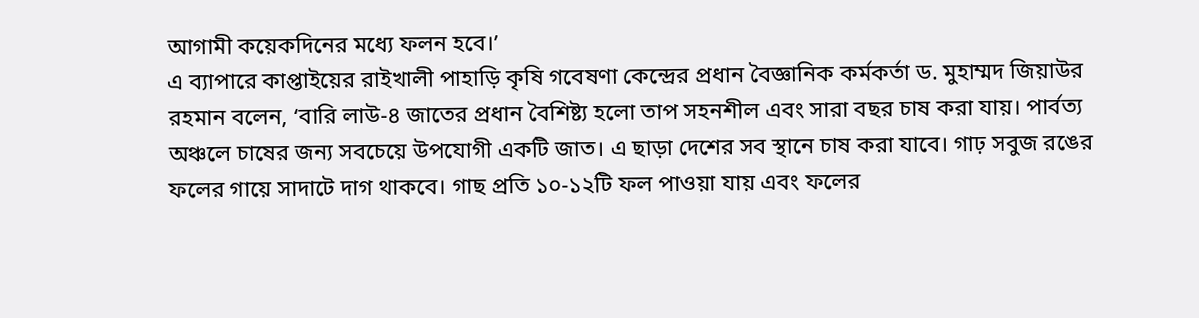আগামী কয়েকদিনের মধ্যে ফলন হবে।’
এ ব্যাপারে কাপ্তাইয়ের রাইখালী পাহাড়ি কৃষি গবেষণা কেন্দ্রের প্রধান বৈজ্ঞানিক কর্মকর্তা ড. মুহাম্মদ জিয়াউর রহমান বলেন, ‘বারি লাউ-৪ জাতের প্রধান বৈশিষ্ট্য হলো তাপ সহনশীল এবং সারা বছর চাষ করা যায়। পার্বত্য অঞ্চলে চাষের জন্য সবচেয়ে উপযোগী একটি জাত। এ ছাড়া দেশের সব স্থানে চাষ করা যাবে। গাঢ় সবুজ রঙের ফলের গায়ে সাদাটে দাগ থাকবে। গাছ প্রতি ১০-১২টি ফল পাওয়া যায় এবং ফলের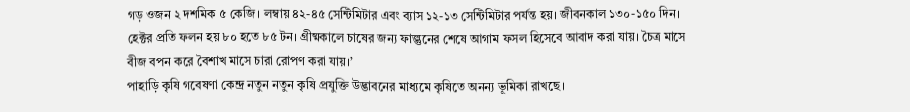গড় ওজন ২ দশমিক ৫ কেজি। লম্বায় ৪২-৪৫ সেন্টিমিটার এবং ব্যাস ১২-১৩ সেন্টিমিটার পর্যন্ত হয়। জীবনকাল ১৩০-১৫০ দিন। হেক্টর প্রতি ফলন হয় ৮০ হতে ৮৫ টন। গ্রীষ্মকালে চাষের জন্য ফাল্গুনের শেষে আগাম ফসল হিসেবে আবাদ করা যায়। চৈত্র মাসে বীজ বপন করে বৈশাখ মাসে চারা রোপণ করা যায়।’
পাহাড়ি কৃষি গবেষণা কেন্দ্র নতুন নতুন কৃষি প্রযুক্তি উদ্ভাবনের মাধ্যমে কৃষিতে অনন্য ভূমিকা রাখছে।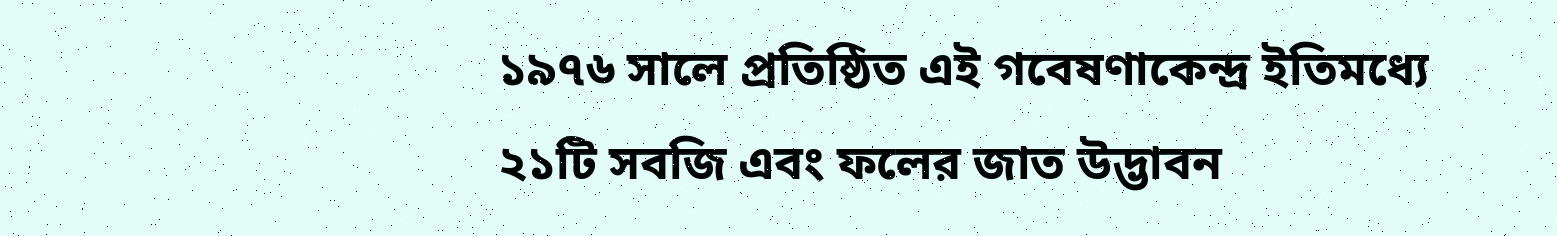১৯৭৬ সালে প্রতিষ্ঠিত এই গবেষণাকেন্দ্র ইতিমধ্যে ২১টি সবজি এবং ফলের জাত উদ্ভাবন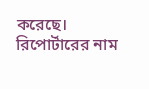করেছে।
রিপোর্টারের নাম